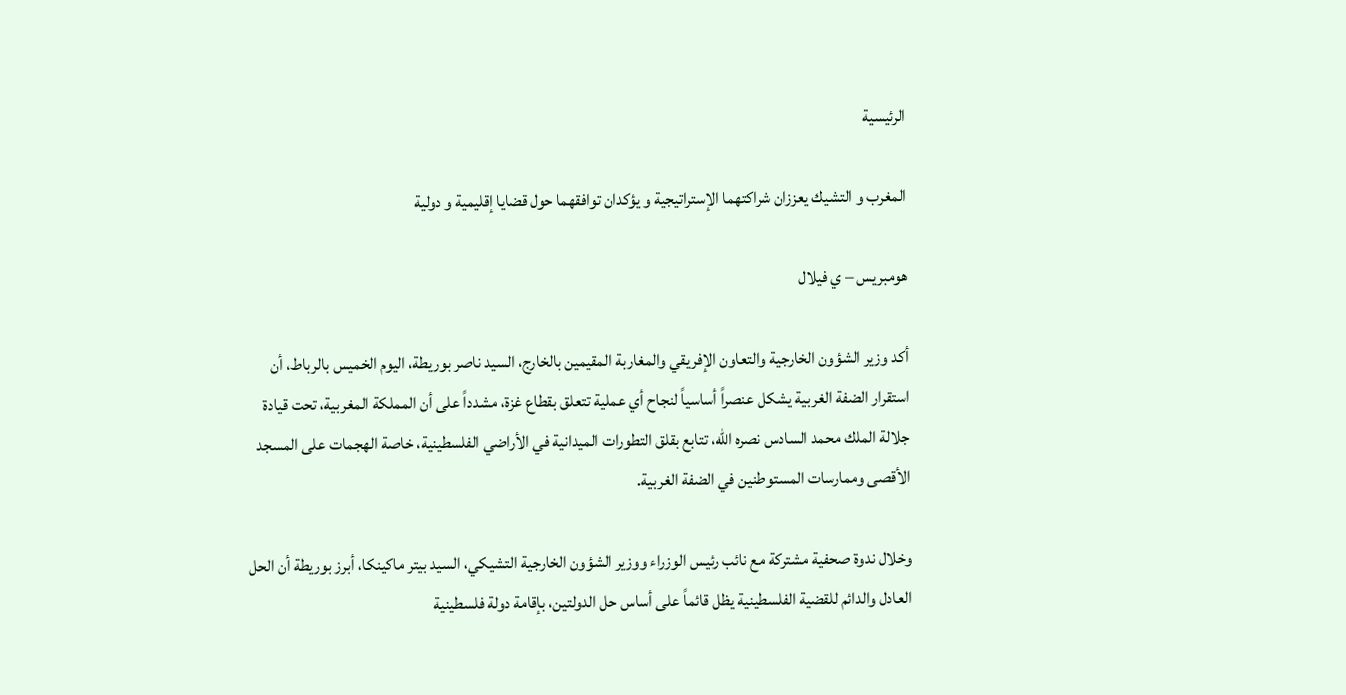الرئيسية

المغرب و التشيك يعززان شراكتهما الإستراتيجية و يؤكدان توافقهما حول قضايا إقليمية و دولية

هومبريس – ي فيلال

أكد وزير الشؤون الخارجية والتعاون الإفريقي والمغاربة المقيمين بالخارج، السيد ناصر بوريطة، اليوم الخميس بالرباط، أن استقرار الضفة الغربية يشكل عنصراً أساسياً لنجاح أي عملية تتعلق بقطاع غزة، مشدداً على أن المملكة المغربية، تحت قيادة جلالة الملك محمد السادس نصره الله، تتابع بقلق التطورات الميدانية في الأراضي الفلسطينية، خاصة الهجمات على المسجد الأقصى وممارسات المستوطنين في الضفة الغربية.

وخلال ندوة صحفية مشتركة مع نائب رئيس الوزراء ووزير الشؤون الخارجية التشيكي، السيد بيتر ماكينكا، أبرز بوريطة أن الحل العادل والدائم للقضية الفلسطينية يظل قائماً على أساس حل الدولتين، بإقامة دولة فلسطينية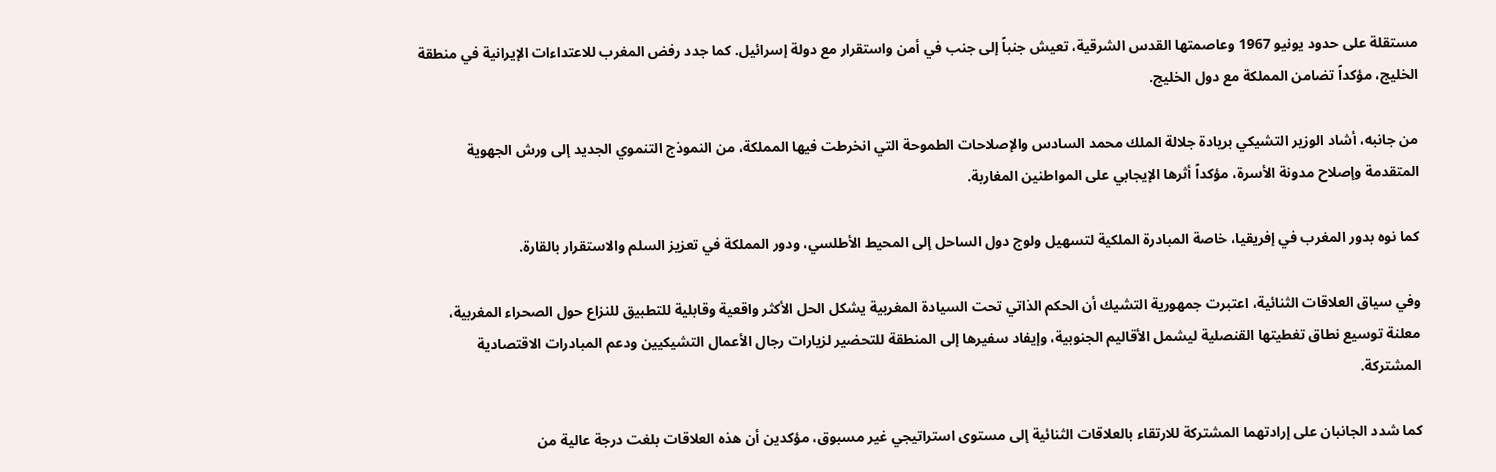مستقلة على حدود يونيو 1967 وعاصمتها القدس الشرقية، تعيش جنباً إلى جنب في أمن واستقرار مع دولة إسرائيل. كما جدد رفض المغرب للاعتداءات الإيرانية في منطقة الخليج، مؤكداً تضامن المملكة مع دول الخليج.

من جانبه، أشاد الوزير التشيكي بريادة جلالة الملك محمد السادس والإصلاحات الطموحة التي انخرطت فيها المملكة، من النموذج التنموي الجديد إلى ورش الجهوية المتقدمة وإصلاح مدونة الأسرة، مؤكداً أثرها الإيجابي على المواطنين المغاربة.

كما نوه بدور المغرب في إفريقيا، خاصة المبادرة الملكية لتسهيل ولوج دول الساحل إلى المحيط الأطلسي، ودور المملكة في تعزيز السلم والاستقرار بالقارة.

وفي سياق العلاقات الثنائية، اعتبرت جمهورية التشيك أن الحكم الذاتي تحت السيادة المغربية يشكل الحل الأكثر واقعية وقابلية للتطبيق للنزاع حول الصحراء المغربية، معلنة توسيع نطاق تغطيتها القنصلية ليشمل الأقاليم الجنوبية، وإيفاد سفيرها إلى المنطقة للتحضير لزيارات رجال الأعمال التشيكيين ودعم المبادرات الاقتصادية المشتركة.

كما شدد الجانبان على إرادتهما المشتركة للارتقاء بالعلاقات الثنائية إلى مستوى استراتيجي غير مسبوق، مؤكدين أن هذه العلاقات بلغت درجة عالية من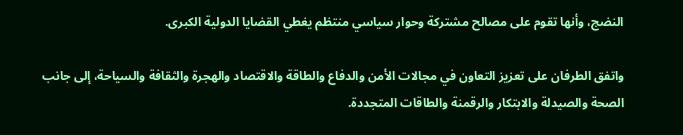النضج، وأنها تقوم على مصالح مشتركة وحوار سياسي منتظم يغطي القضايا الدولية الكبرى.

واتفق الطرفان على تعزيز التعاون في مجالات الأمن والدفاع والطاقة والاقتصاد والهجرة والثقافة والسياحة، إلى جانب الصحة والصيدلة والابتكار والرقمنة والطاقات المتجددة.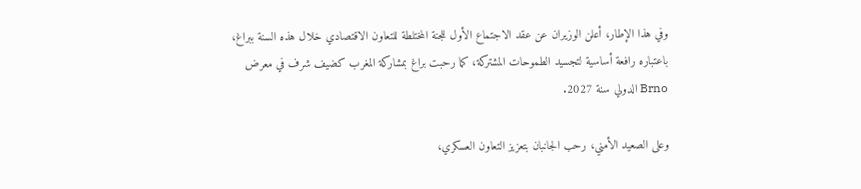وفي هذا الإطار، أعلن الوزيران عن عقد الاجتماع الأول للجنة المختلطة للتعاون الاقتصادي خلال هذه السنة ببراغ، باعتباره رافعة أساسية لتجسيد الطموحات المشتركة، كما رحبت براغ بمشاركة المغرب كضيف شرف في معرض Brno الدولي سنة 2027.

وعلى الصعيد الأمني، رحب الجانبان بتعزيز التعاون العسكري،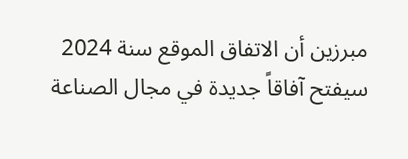مبرزين أن الاتفاق الموقع سنة 2024 سيفتح آفاقاً جديدة في مجال الصناعة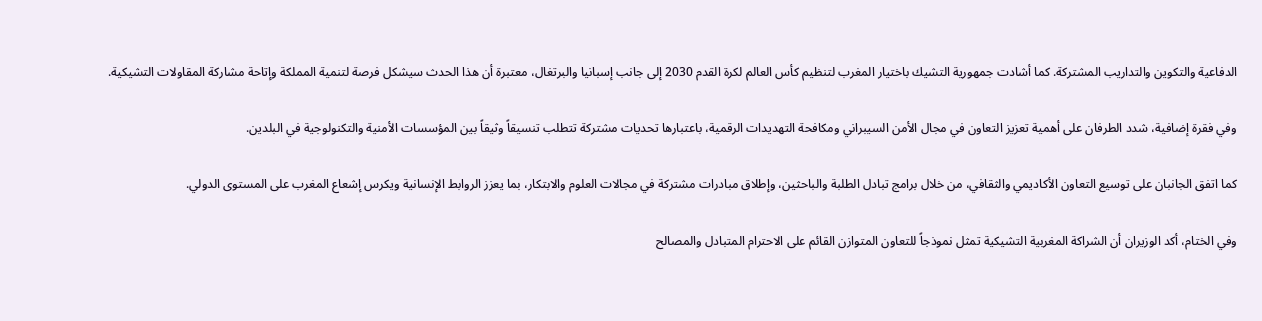الدفاعية والتكوين والتداريب المشتركة. كما أشادت جمهورية التشيك باختيار المغرب لتنظيم كأس العالم لكرة القدم 2030 إلى جانب إسبانيا والبرتغال، معتبرة أن هذا الحدث سيشكل فرصة لتنمية المملكة وإتاحة مشاركة المقاولات التشيكية.

وفي فقرة إضافية، شدد الطرفان على أهمية تعزيز التعاون في مجال الأمن السيبراني ومكافحة التهديدات الرقمية، باعتبارها تحديات مشتركة تتطلب تنسيقاً وثيقاً بين المؤسسات الأمنية والتكنولوجية في البلدين.

كما اتفق الجانبان على توسيع التعاون الأكاديمي والثقافي، من خلال برامج تبادل الطلبة والباحثين، وإطلاق مبادرات مشتركة في مجالات العلوم والابتكار، بما يعزز الروابط الإنسانية ويكرس إشعاع المغرب على المستوى الدولي.

وفي الختام، أكد الوزيران أن الشراكة المغربية التشيكية تمثل نموذجاً للتعاون المتوازن القائم على الاحترام المتبادل والمصالح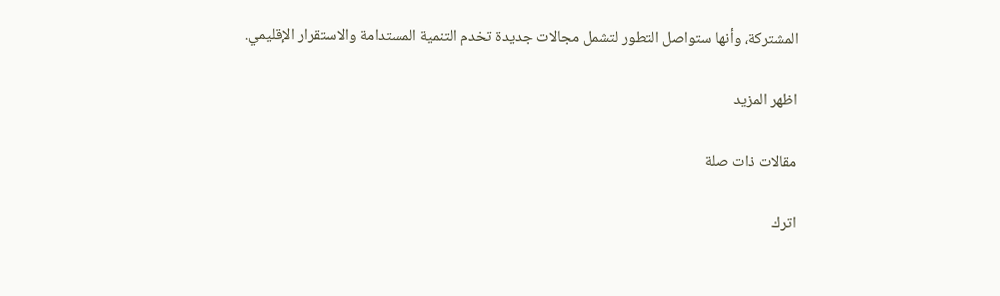المشتركة، وأنها ستواصل التطور لتشمل مجالات جديدة تخدم التنمية المستدامة والاستقرار الإقليمي.

اظهر المزيد

مقالات ذات صلة

اترك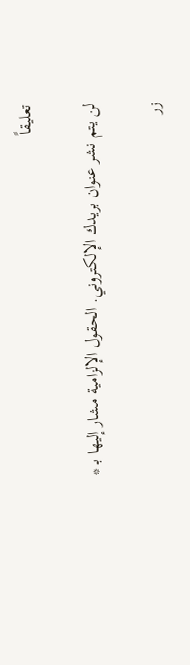تعليقاً

لن يتم نشر عنوان بريدك الإلكتروني. الحقول الإلزامية مشار إليها بـ *

زر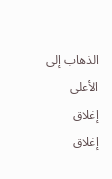الذهاب إلى الأعلى
إغلاق
إغلاق